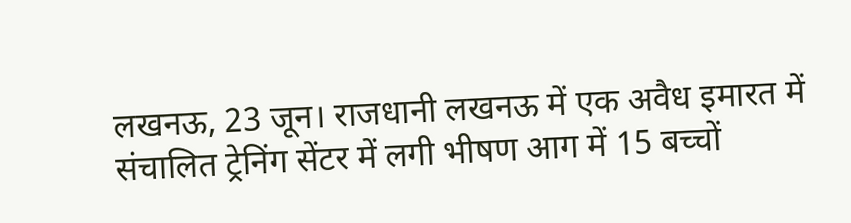लखनऊ, 23 जून। राजधानी लखनऊ में एक अवैध इमारत में संचालित ट्रेनिंग सेंटर में लगी भीषण आग में 15 बच्चों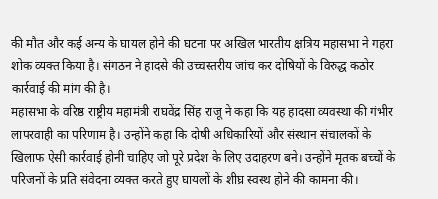की मौत और कई अन्य के घायल होने की घटना पर अखिल भारतीय क्षत्रिय महासभा ने गहरा शोक व्यक्त किया है। संगठन ने हादसे की उच्चस्तरीय जांच कर दोषियों के विरुद्ध कठोर कार्रवाई की मांग की है।
महासभा के वरिष्ठ राष्ट्रीय महामंत्री राघवेंद्र सिंह राजू ने कहा कि यह हादसा व्यवस्था की गंभीर लापरवाही का परिणाम है। उन्होंने कहा कि दोषी अधिकारियों और संस्थान संचालकों के खिलाफ ऐसी कार्रवाई होनी चाहिए जो पूरे प्रदेश के लिए उदाहरण बने। उन्होंने मृतक बच्चों के परिजनों के प्रति संवेदना व्यक्त करते हुए घायलों के शीघ्र स्वस्थ होने की कामना की।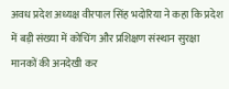अवध प्रदेश अध्यक्ष वीरपाल सिंह भदोरिया ने कहा कि प्रदेश में बड़ी संख्या में कोचिंग और प्रशिक्षण संस्थान सुरक्षा मानकों की अनदेखी कर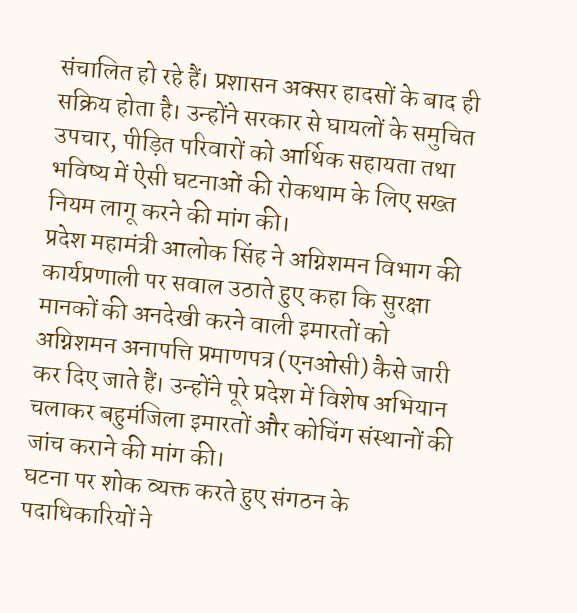संचालित हो रहे हैं। प्रशासन अक्सर हादसों के बाद ही सक्रिय होता है। उन्होंने सरकार से घायलों के समुचित उपचार, पीड़ित परिवारों को आर्थिक सहायता तथा भविष्य में ऐसी घटनाओं की रोकथाम के लिए सख्त नियम लागू करने की मांग की।
प्रदेश महामंत्री आलोक सिंह ने अग्निशमन विभाग की कार्यप्रणाली पर सवाल उठाते हुए कहा कि सुरक्षा मानकों की अनदेखी करने वाली इमारतों को अग्निशमन अनापत्ति प्रमाणपत्र (एनओसी) कैसे जारी कर दिए जाते हैं। उन्होंने पूरे प्रदेश में विशेष अभियान चलाकर बहुमंजिला इमारतों और कोचिंग संस्थानों की जांच कराने की मांग की।
घटना पर शोक व्यक्त करते हुए संगठन के पदाधिकारियों ने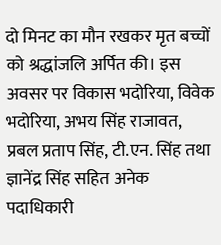दो मिनट का मौन रखकर मृत बच्चों को श्रद्धांजलि अर्पित की। इस अवसर पर विकास भदोरिया, विवेक भदोरिया, अभय सिंह राजावत, प्रबल प्रताप सिंह, टी.एन. सिंह तथा ज्ञानेंद्र सिंह सहित अनेक पदाधिकारी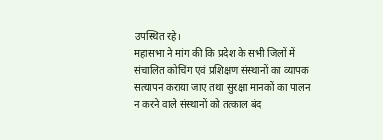उपस्थित रहे।
महासभा ने मांग की कि प्रदेश के सभी जिलों में संचालित कोचिंग एवं प्रशिक्षण संस्थानों का व्यापक सत्यापन कराया जाए तथा सुरक्षा मानकों का पालन न करने वाले संस्थानों को तत्काल बंद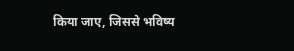किया जाए, जिससे भविष्य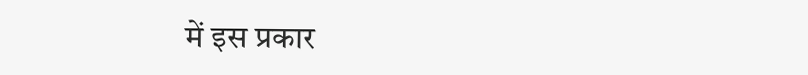में इस प्रकार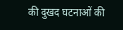की दुखद घटनाओं की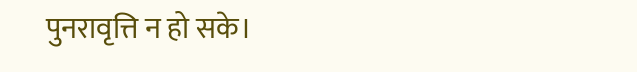पुनरावृत्ति न हो सके।